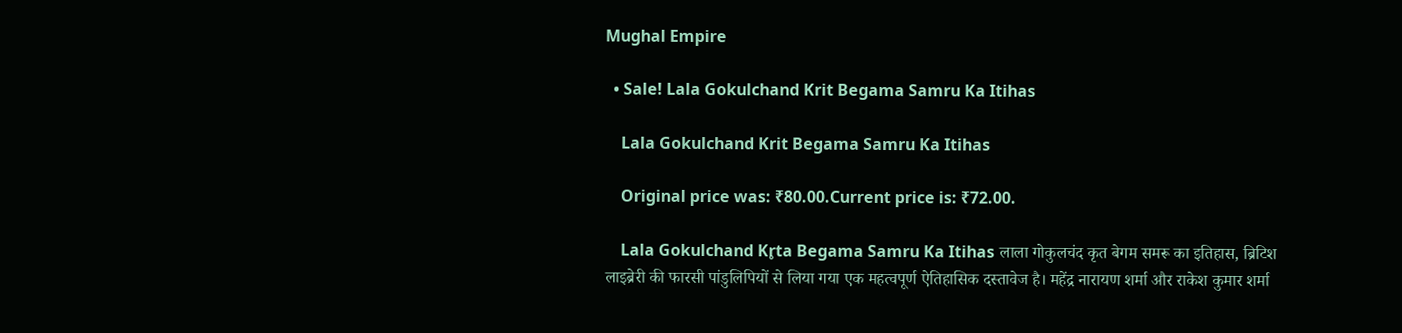Mughal Empire

  • Sale! Lala Gokulchand Krit Begama Samru Ka Itihas

    Lala Gokulchand Krit Begama Samru Ka Itihas

    Original price was: ₹80.00.Current price is: ₹72.00.

    Lala Gokulchand Kr̥ta Begama Samru Ka Itihas लाला गोकुलचंद कृत बेगम समरू का इतिहास, ब्रिटिश लाइब्रेरी की फारसी पांडुलिपियों से लिया गया एक महत्वपूर्ण ऐतिहासिक दस्तावेज है। महेंद्र नारायण शर्मा और राकेश कुमार शर्मा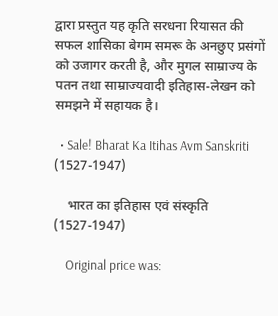द्वारा प्रस्तुत यह कृति सरधना रियासत की सफल शासिका बेगम समरू के अनछुए प्रसंगों को उजागर करती है, और मुगल साम्राज्य के पतन तथा साम्राज्यवादी इतिहास-लेखन को समझने में सहायक है।

  • Sale! Bharat Ka Itihas Avm Sanskriti (1527-1947)

    भारत का इतिहास एवं संस्कृति (1527-1947)

    Original price was: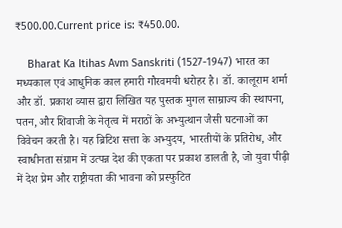₹500.00.Current price is: ₹450.00.

    Bharat Ka Itihas Avm Sanskriti (1527-1947) भारत का मध्यकाल एवं आधुनिक काल हमारी गौरवमयी धरोहर है। डॉ. कालूराम शर्मा और डॉ. प्रकाश व्यास द्वारा लिखित यह पुस्तक मुगल साम्राज्य की स्थापना, पतन, और शिवाजी के नेतृत्व में मराठों के अभ्युत्थान जैसी घटनाओं का विवेचन करती है। यह ब्रिटिश सत्ता के अभ्युदय, भारतीयों के प्रतिरोध, और स्वाधीनता संग्राम में उत्पन्न देश की एकता पर प्रकाश डालती है, जो युवा पीढ़ी में देश प्रेम और राष्ट्रीयता की भावना को प्रस्फुटित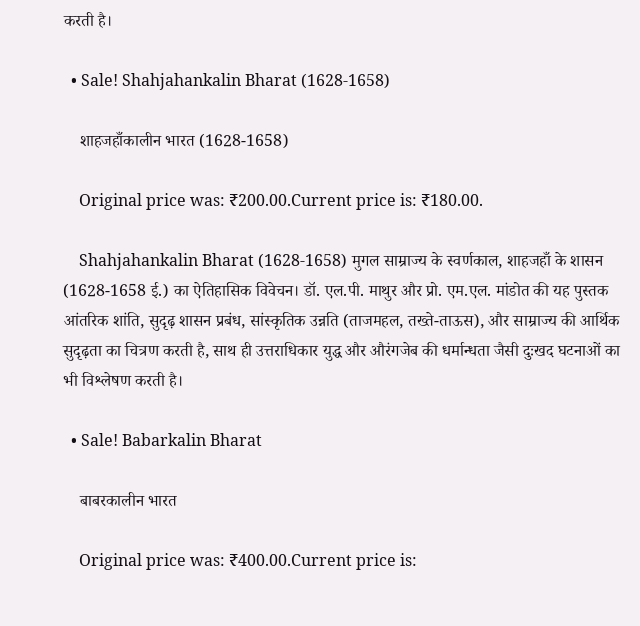करती है।

  • Sale! Shahjahankalin Bharat (1628-1658)

    शाहजहाँकालीन भारत (1628-1658)

    Original price was: ₹200.00.Current price is: ₹180.00.

    Shahjahankalin Bharat (1628-1658) मुगल साम्राज्य के स्वर्णकाल, शाहजहाँ के शासन (1628-1658 ई.) का ऐतिहासिक विवेचन। डॉ. एल.पी. माथुर और प्रो. एम.एल. मांडोत की यह पुस्तक आंतरिक शांति, सुदृढ़ शासन प्रबंध, सांस्कृतिक उन्नति (ताजमहल, तख्ते-ताऊस), और साम्राज्य की आर्थिक सुदृढ़ता का चित्रण करती है, साथ ही उत्तराधिकार युद्ध और औरंगजेब की धर्मान्धता जैसी दुःखद घटनाओं का भी विश्लेषण करती है।

  • Sale! Babarkalin Bharat

    बाबरकालीन भारत

    Original price was: ₹400.00.Current price is: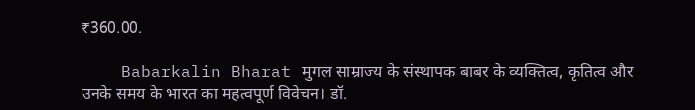₹360.00.

    Babarkalin Bharat मुगल साम्राज्य के संस्थापक बाबर के व्यक्तित्व, कृतित्व और उनके समय के भारत का महत्वपूर्ण विवेचन। डॉ.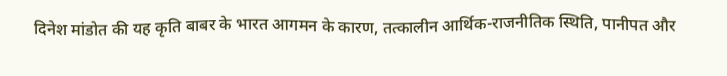दिनेश मांडोत की यह कृति बाबर के भारत आगमन के कारण, तत्कालीन आर्थिक-राजनीतिक स्थिति, पानीपत और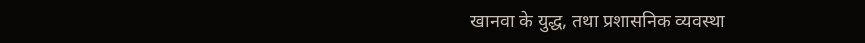खानवा के युद्ध, तथा प्रशासनिक व्यवस्था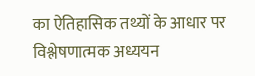का ऐतिहासिक तथ्यों के आधार पर विश्लेषणात्मक अध्ययन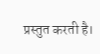प्रस्तुत करती है।